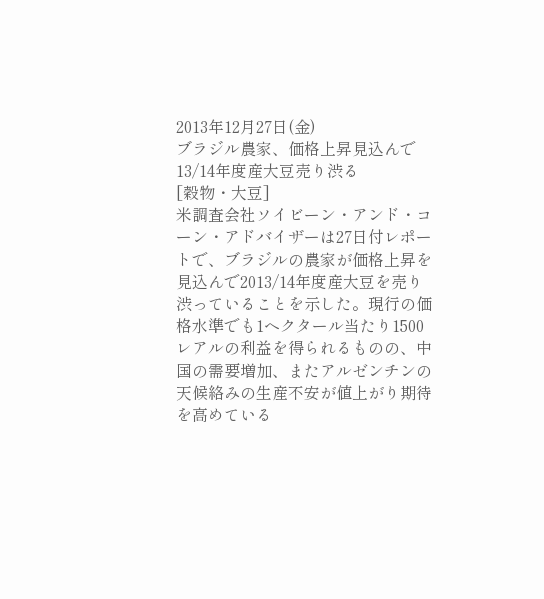2013年12月27日(金)
ブラジル農家、価格上昇見込んで13/14年度産大豆売り渋る
[穀物・大豆]
米調査会社ソイビーン・アンド・コーン・アドバイザーは27日付レポートで、ブラジルの農家が価格上昇を見込んで2013/14年度産大豆を売り渋っていることを示した。現行の価格水準でも1ヘクタール当たり1500レアルの利益を得られるものの、中国の需要増加、またアルゼンチンの天候絡みの生産不安が値上がり期待を高めている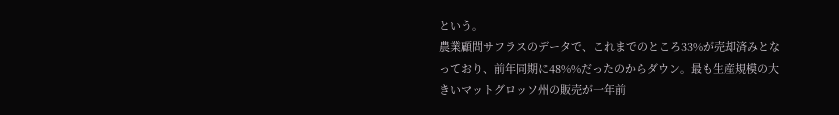という。
農業顧問サフラスのデータで、これまでのところ33%が売却済みとなっており、前年同期に48%%だったのからダウン。最も生産規模の大きいマットグロッソ州の販売が一年前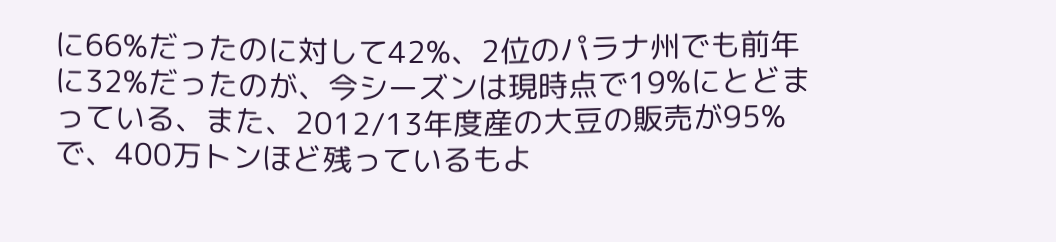に66%だったのに対して42%、2位のパラナ州でも前年に32%だったのが、今シーズンは現時点で19%にとどまっている、また、2012/13年度産の大豆の販売が95%で、400万トンほど残っているもよ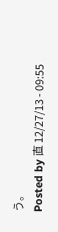う。
Posted by 直 12/27/13 - 09:55